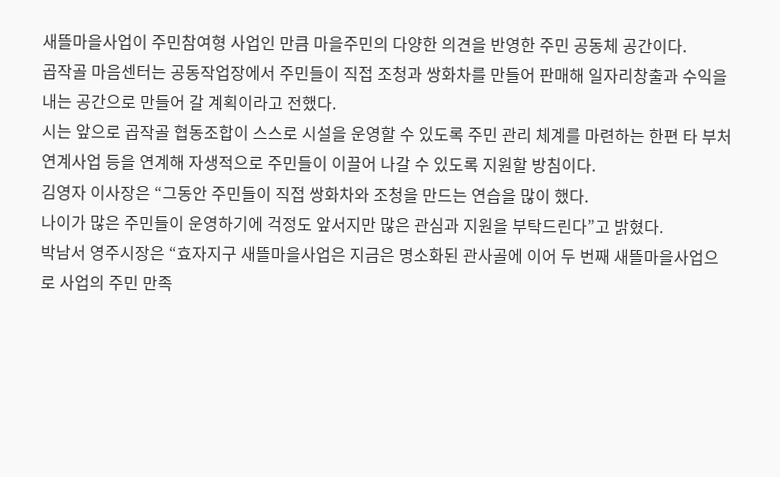새뜰마을사업이 주민참여형 사업인 만큼 마을주민의 다양한 의견을 반영한 주민 공동체 공간이다.
곱작골 마음센터는 공동작업장에서 주민들이 직접 조청과 쌍화차를 만들어 판매해 일자리창출과 수익을 내는 공간으로 만들어 갈 계획이라고 전했다.
시는 앞으로 곱작골 협동조합이 스스로 시설을 운영할 수 있도록 주민 관리 체계를 마련하는 한편 타 부처 연계사업 등을 연계해 자생적으로 주민들이 이끌어 나갈 수 있도록 지원할 방침이다.
김영자 이사장은 “그동안 주민들이 직접 쌍화차와 조청을 만드는 연습을 많이 했다.
나이가 많은 주민들이 운영하기에 걱정도 앞서지만 많은 관심과 지원을 부탁드린다”고 밝혔다.
박남서 영주시장은 “효자지구 새뜰마을사업은 지금은 명소화된 관사골에 이어 두 번째 새뜰마을사업으로 사업의 주민 만족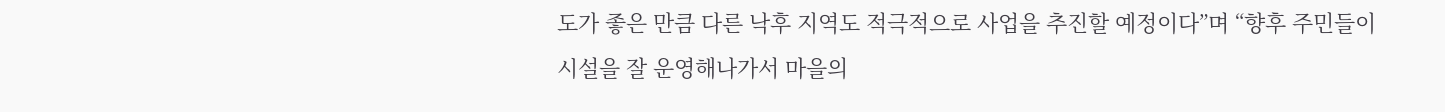도가 좋은 만큼 다른 낙후 지역도 적극적으로 사업을 추진할 예정이다”며 “향후 주민들이 시설을 잘 운영해나가서 마을의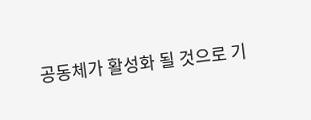공동체가 활성화 될 것으로 기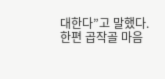대한다”고 말했다.
한편 곱작골 마음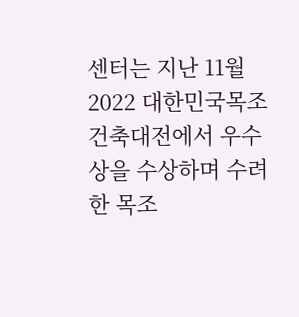센터는 지난 11월 2022 대한민국목조건축대전에서 우수상을 수상하며 수려한 목조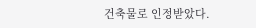건축물로 인정받았다.